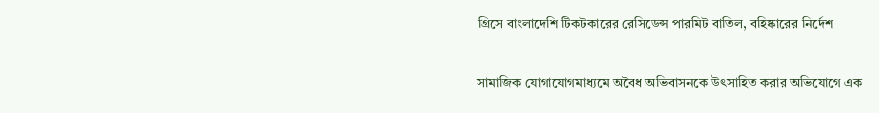গ্রিসে বাংলাদেশি টিকটকারের রেসিডেন্স পারমিট বাতিল, বহিষ্কারের নির্দেশ

সামাজিক যোগাযোগমাধ্যমে অবৈধ অভিবাসনকে উৎসাহিত করার অভিযোগে এক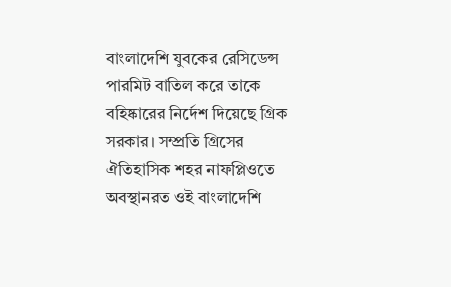বাংলাদেশি যুবকের রেসিডেন্স পারমিট বাতিল করে তাকে বহিষ্কারের নির্দেশ দিয়েছে গ্রিক সরকার। সম্প্রতি গ্রিসের ঐতিহাসিক শহর নাফপ্লিওতে অবস্থানরত ওই বাংলাদেশি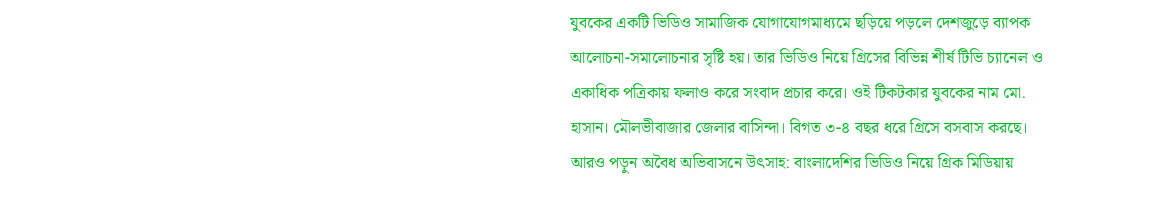যুবকের একটি ভিডিও সামাজিক যোগাযোগমাধ্যমে ছড়িয়ে পড়লে দেশজুড়ে ব্যাপক আলোচনা-সমালোচনার সৃষ্টি হয়। তার ভিডিও নিয়ে গ্রিসের বিভিন্ন শীর্ষ টিভি চ্যানেল ও একাধিক পত্রিকায় ফলাও করে সংবাদ প্রচার করে। ওই টিকটকার যুবকের নাম মো. হাসান। মৌলভীবাজার জেলার বাসিন্দা। বিগত ৩-৪ বছর ধরে গ্রিসে বসবাস করছে। আরও পড়ুন অবৈধ অভিবাসনে উৎসাহ: বাংলাদেশির ভিডিও নিয়ে গ্রিক মিডিয়ায়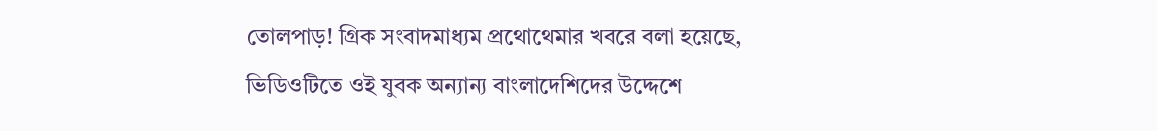তোলপাড়! গ্রিক সংবাদমাধ্যম প্রথোথেমার খবরে বলা হয়েছে, ভিডিওটিতে ওই যুবক অন্যান্য বাংলাদেশিদের উদ্দেশে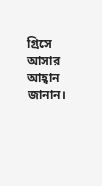গ্রিসে আসার আহ্বান জানান।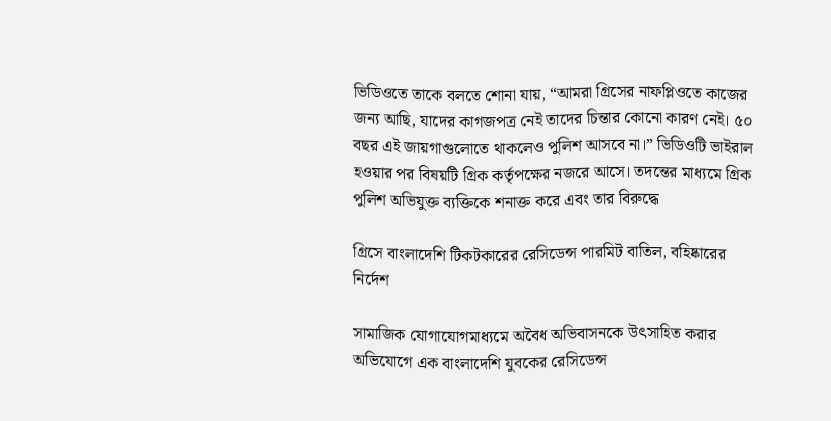ভিডিওতে তাকে বলতে শোনা যায়, “আমরা গ্রিসের নাফপ্লিওতে কাজের জন্য আছি, যাদের কাগজপত্র নেই তাদের চিন্তার কোনো কারণ নেই। ৫০ বছর এই জায়গাগুলোতে থাকলেও পুলিশ আসবে না।” ভিডিওটি ভাইরাল হওয়ার পর বিষয়টি গ্রিক কর্তৃপক্ষের নজরে আসে। তদন্তের মাধ্যমে গ্রিক পুলিশ অভিযুক্ত ব্যক্তিকে শনাক্ত করে এবং তার বিরুদ্ধে

গ্রিসে বাংলাদেশি টিকটকারের রেসিডেন্স পারমিট বাতিল, বহিষ্কারের নির্দেশ

সামাজিক যোগাযোগমাধ্যমে অবৈধ অভিবাসনকে উৎসাহিত করার অভিযোগে এক বাংলাদেশি যুবকের রেসিডেন্স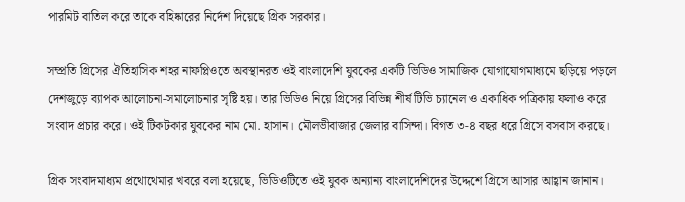পারমিট বাতিল করে তাকে বহিষ্কারের নির্দেশ দিয়েছে গ্রিক সরকার।

সম্প্রতি গ্রিসের ঐতিহাসিক শহর নাফপ্লিওতে অবস্থানরত ওই বাংলাদেশি যুবকের একটি ভিডিও সামাজিক যোগাযোগমাধ্যমে ছড়িয়ে পড়লে দেশজুড়ে ব্যাপক আলোচনা-সমালোচনার সৃষ্টি হয়। তার ভিডিও নিয়ে গ্রিসের বিভিন্ন শীর্ষ টিভি চ্যানেল ও একাধিক পত্রিকায় ফলাও করে সংবাদ প্রচার করে। ওই টিকটকার যুবকের নাম মো. হাসান। মৌলভীবাজার জেলার বাসিন্দা। বিগত ৩-৪ বছর ধরে গ্রিসে বসবাস করছে।

গ্রিক সংবাদমাধ্যম প্রথোথেমার খবরে বলা হয়েছে, ভিডিওটিতে ওই যুবক অন্যান্য বাংলাদেশিদের উদ্দেশে গ্রিসে আসার আহ্বান জানান।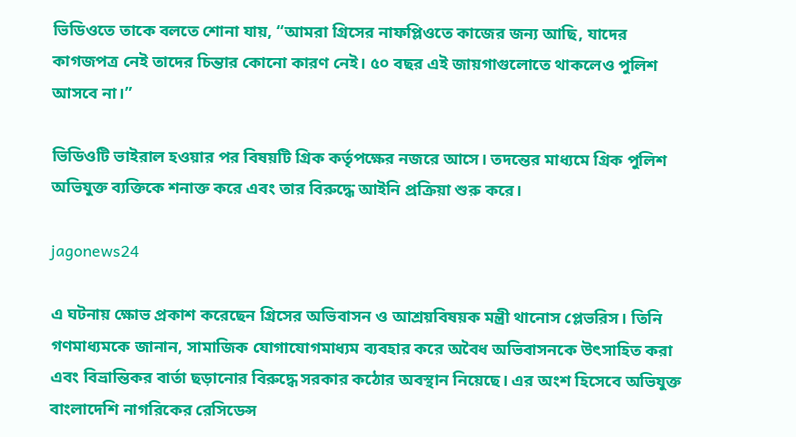ভিডিওতে তাকে বলতে শোনা যায়, “আমরা গ্রিসের নাফপ্লিওতে কাজের জন্য আছি, যাদের কাগজপত্র নেই তাদের চিন্তার কোনো কারণ নেই। ৫০ বছর এই জায়গাগুলোতে থাকলেও পুলিশ আসবে না।”

ভিডিওটি ভাইরাল হওয়ার পর বিষয়টি গ্রিক কর্তৃপক্ষের নজরে আসে। তদন্তের মাধ্যমে গ্রিক পুলিশ অভিযুক্ত ব্যক্তিকে শনাক্ত করে এবং তার বিরুদ্ধে আইনি প্রক্রিয়া শুরু করে।

jagonews24

এ ঘটনায় ক্ষোভ প্রকাশ করেছেন গ্রিসের অভিবাসন ও আশ্রয়বিষয়ক মন্ত্রী থানোস প্লেভরিস। তিনি গণমাধ্যমকে জানান, সামাজিক যোগাযোগমাধ্যম ব্যবহার করে অবৈধ অভিবাসনকে উৎসাহিত করা এবং বিভ্রান্তিকর বার্তা ছড়ানোর বিরুদ্ধে সরকার কঠোর অবস্থান নিয়েছে। এর অংশ হিসেবে অভিযুক্ত বাংলাদেশি নাগরিকের রেসিডেন্স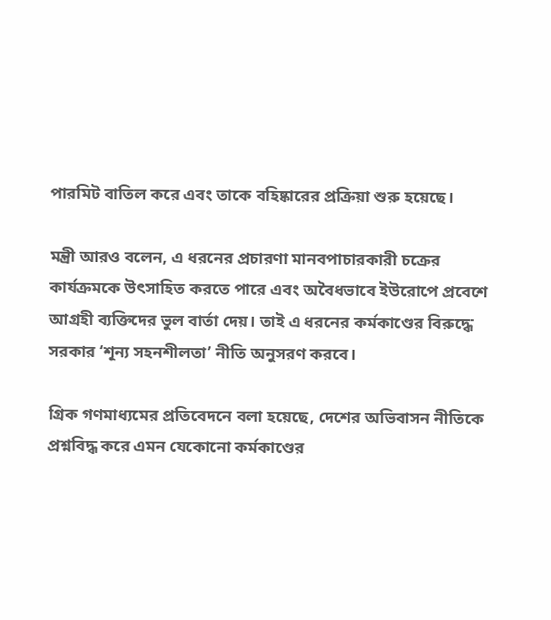পারমিট বাতিল করে এবং তাকে বহিষ্কারের প্রক্রিয়া শুরু হয়েছে।

মন্ত্রী আরও বলেন, এ ধরনের প্রচারণা মানবপাচারকারী চক্রের কার্যক্রমকে উৎসাহিত করতে পারে এবং অবৈধভাবে ইউরোপে প্রবেশে আগ্রহী ব্যক্তিদের ভুল বার্তা দেয়। তাই এ ধরনের কর্মকাণ্ডের বিরুদ্ধে সরকার ‘শূন্য সহনশীলতা’ নীতি অনুসরণ করবে।

গ্রিক গণমাধ্যমের প্রতিবেদনে বলা হয়েছে, দেশের অভিবাসন নীতিকে প্রশ্নবিদ্ধ করে এমন যেকোনো কর্মকাণ্ডের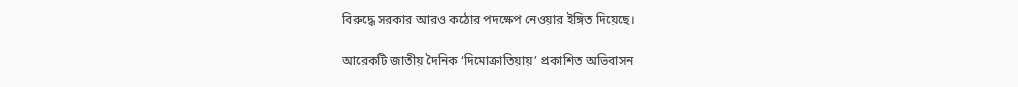বিরুদ্ধে সরকার আরও কঠোর পদক্ষেপ নেওয়ার ইঙ্গিত দিয়েছে।

আরেকটি জাতীয় দৈনিক ‌‘দিমোক্রাতিয়ায়’ প্রকাশিত অভিবাসন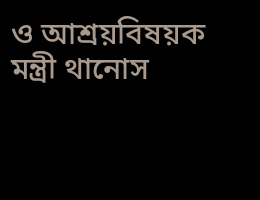ও আশ্রয়বিষয়ক মন্ত্রী থানোস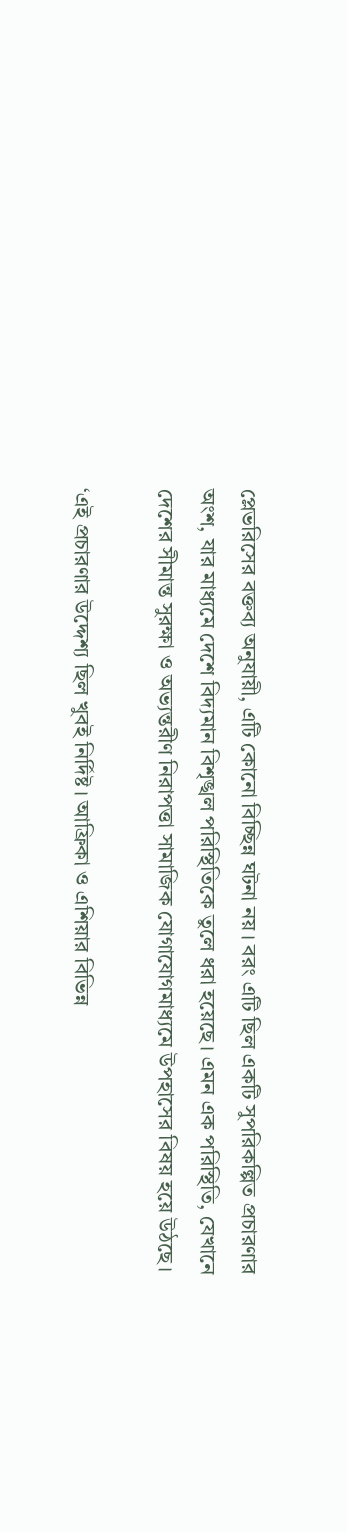প্লেভরিসের বক্তব্য অনুযায়ী, এটি কোনো বিচ্ছিন্ন ঘটনা নয়। বরং এটি ছিল একটি সুপরিকল্পিত প্রচারণার অংশ, যার মাধ্যমে দেশে বিদ্যমান বিশৃঙ্খল পরিস্থিতিকে তুলে ধরা হয়েছে। এমন এক পরিস্থিতি, যেখানে দেশের সীমান্ত সুরক্ষা ও অভ্যন্তরীণ নিরাপত্তা সামাজিক যোগাযোগমাধ্যমে উপহাসের বিষয় হয়ে উঠছে।

‘এই প্রচারণার উদ্দেশ্য ছিল খুবই নির্দিষ্ট। আফ্রিকা ও এশিয়ার বিভিন্ন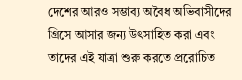দেশের আরও সম্ভাব্য অবৈধ অভিবাসীদের গ্রিসে আসার জন্য উৎসাহিত করা এবং তাদের এই যাত্রা শুরু করতে প্ররোচিত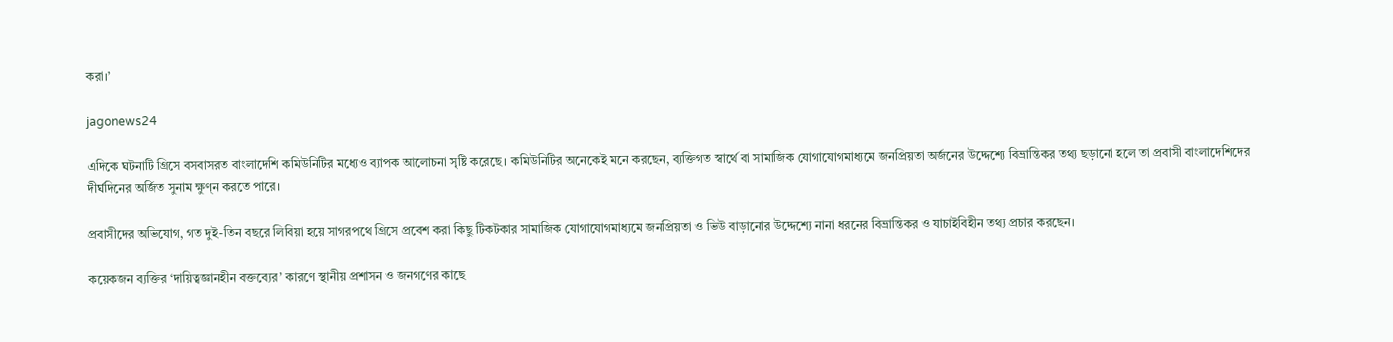করা।’

jagonews24

এদিকে ঘটনাটি গ্রিসে বসবাসরত বাংলাদেশি কমিউনিটির মধ্যেও ব্যাপক আলোচনা সৃষ্টি করেছে। কমিউনিটির অনেকেই মনে করছেন, ব্যক্তিগত স্বার্থে বা সামাজিক যোগাযোগমাধ্যমে জনপ্রিয়তা অর্জনের উদ্দেশ্যে বিভ্রান্তিকর তথ্য ছড়ানো হলে তা প্রবাসী বাংলাদেশিদের দীর্ঘদিনের অর্জিত সুনাম ক্ষুণ্ন করতে পারে।

প্রবাসীদের অভিযোগ, গত দুই-তিন বছরে লিবিয়া হয়ে সাগরপথে গ্রিসে প্রবেশ করা কিছু টিকটকার সামাজিক যোগাযোগমাধ্যমে জনপ্রিয়তা ও ভিউ বাড়ানোর উদ্দেশ্যে নানা ধরনের বিভ্রান্তিকর ও যাচাইবিহীন তথ্য প্রচার করছেন।

কয়েকজন ব্যক্তির ‘দায়িত্বজ্ঞানহীন বক্তব্যের’ কারণে স্থানীয় প্রশাসন ও জনগণের কাছে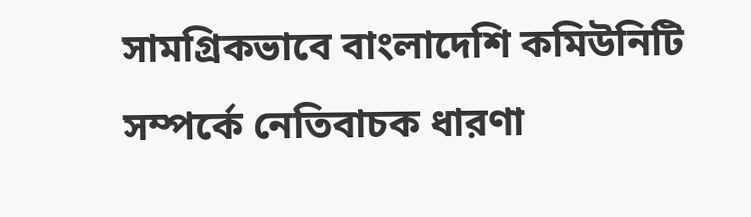সামগ্রিকভাবে বাংলাদেশি কমিউনিটি সম্পর্কে নেতিবাচক ধারণা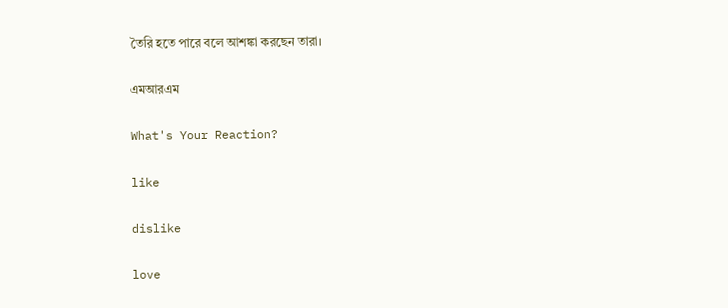তৈরি হতে পারে বলে আশঙ্কা করছেন তারা।

এমআরএম

What's Your Reaction?

like

dislike

love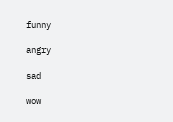funny

angry

sad

wow